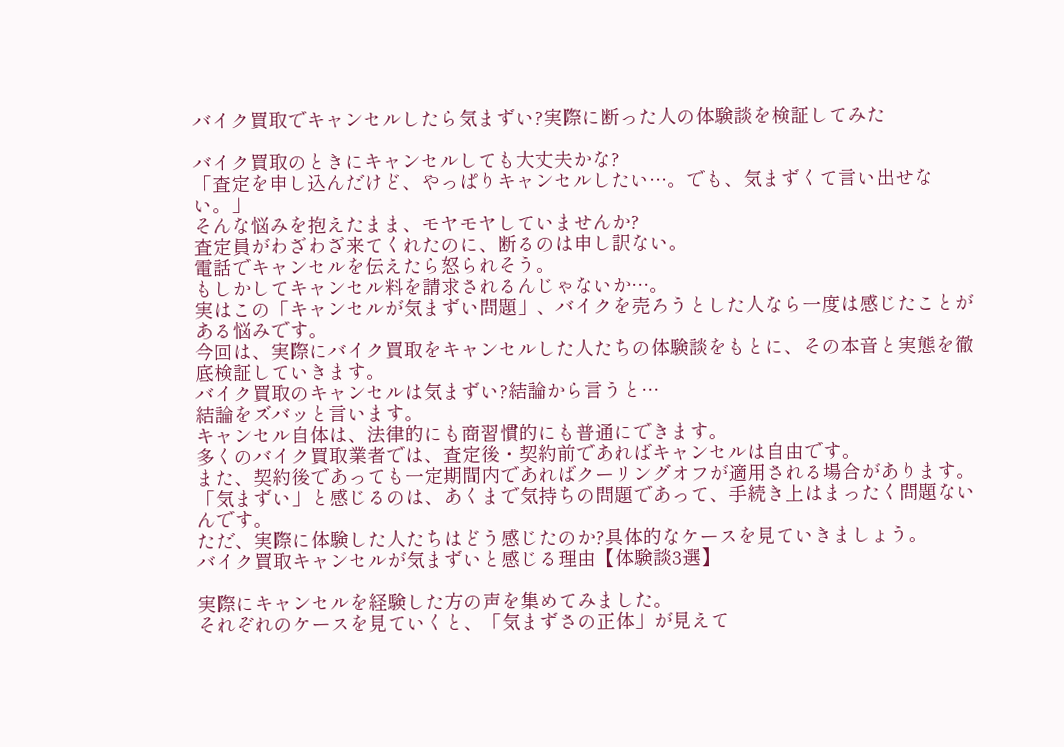バイク買取でキャンセルしたら気まずい?実際に断った人の体験談を検証してみた

バイク買取のときにキャンセルしても大丈夫かな?
「査定を申し込んだけど、やっぱりキャンセルしたい…。でも、気まずくて言い出せない。」
そんな悩みを抱えたまま、モヤモヤしていませんか?
査定員がわざわざ来てくれたのに、断るのは申し訳ない。
電話でキャンセルを伝えたら怒られそう。
もしかしてキャンセル料を請求されるんじゃないか…。
実はこの「キャンセルが気まずい問題」、バイクを売ろうとした人なら一度は感じたことがある悩みです。
今回は、実際にバイク買取をキャンセルした人たちの体験談をもとに、その本音と実態を徹底検証していきます。
バイク買取のキャンセルは気まずい?結論から言うと…
結論をズバッと言います。
キャンセル自体は、法律的にも商習慣的にも普通にできます。
多くのバイク買取業者では、査定後・契約前であればキャンセルは自由です。
また、契約後であっても一定期間内であればクーリングオフが適用される場合があります。
「気まずい」と感じるのは、あくまで気持ちの問題であって、手続き上はまったく問題ないんです。
ただ、実際に体験した人たちはどう感じたのか?具体的なケースを見ていきましょう。
バイク買取キャンセルが気まずいと感じる理由【体験談3選】

実際にキャンセルを経験した方の声を集めてみました。
それぞれのケースを見ていくと、「気まずさの正体」が見えて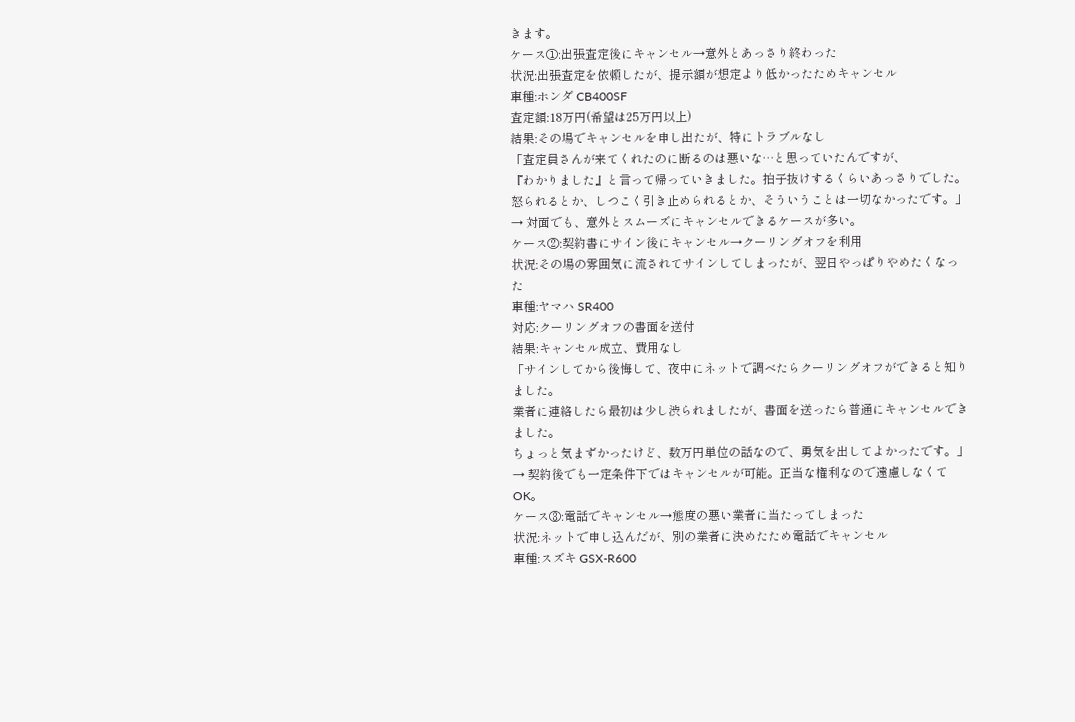きます。
ケース①:出張査定後にキャンセル→意外とあっさり終わった
状況:出張査定を依頼したが、提示額が想定より低かったためキャンセル
車種:ホンダ CB400SF
査定額:18万円(希望は25万円以上)
結果:その場でキャンセルを申し出たが、特にトラブルなし
「査定員さんが来てくれたのに断るのは悪いな…と思っていたんですが、
『わかりました』と言って帰っていきました。拍子抜けするくらいあっさりでした。
怒られるとか、しつこく引き止められるとか、そういうことは一切なかったです。」
→ 対面でも、意外とスムーズにキャンセルできるケースが多い。
ケース②:契約書にサイン後にキャンセル→クーリングオフを利用
状況:その場の雰囲気に流されてサインしてしまったが、翌日やっぱりやめたくなった
車種:ヤマハ SR400
対応:クーリングオフの書面を送付
結果:キャンセル成立、費用なし
「サインしてから後悔して、夜中にネットで調べたらクーリングオフができると知りました。
業者に連絡したら最初は少し渋られましたが、書面を送ったら普通にキャンセルできました。
ちょっと気まずかったけど、数万円単位の話なので、勇気を出してよかったです。」
→ 契約後でも一定条件下ではキャンセルが可能。正当な権利なので遠慮しなくてOK。
ケース③:電話でキャンセル→態度の悪い業者に当たってしまった
状況:ネットで申し込んだが、別の業者に決めたため電話でキャンセル
車種:スズキ GSX-R600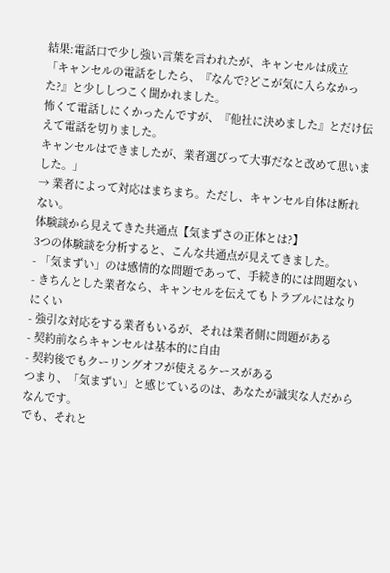結果:電話口で少し強い言葉を言われたが、キャンセルは成立
「キャンセルの電話をしたら、『なんで?どこが気に入らなかった?』と少ししつこく聞かれました。
怖くて電話しにくかったんですが、『他社に決めました』とだけ伝えて電話を切りました。
キャンセルはできましたが、業者選びって大事だなと改めて思いました。」
→ 業者によって対応はまちまち。ただし、キャンセル自体は断れない。
体験談から見えてきた共通点【気まずさの正体とは?】
3つの体験談を分析すると、こんな共通点が見えてきました。
- 「気まずい」のは感情的な問題であって、手続き的には問題ない
- きちんとした業者なら、キャンセルを伝えてもトラブルにはなりにくい
- 強引な対応をする業者もいるが、それは業者側に問題がある
- 契約前ならキャンセルは基本的に自由
- 契約後でもクーリングオフが使えるケースがある
つまり、「気まずい」と感じているのは、あなたが誠実な人だからなんです。
でも、それと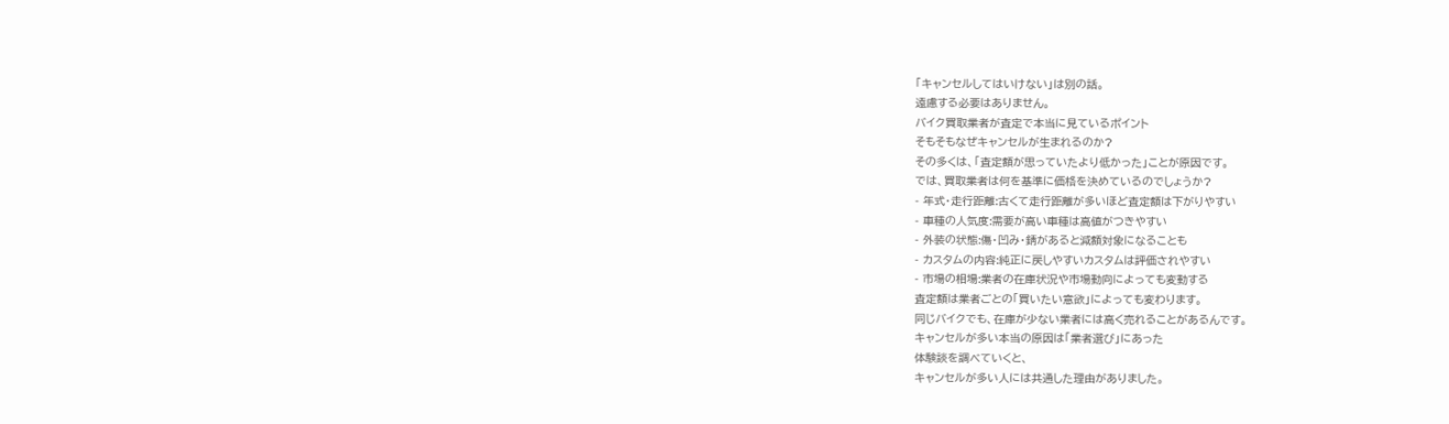「キャンセルしてはいけない」は別の話。
遠慮する必要はありません。
バイク買取業者が査定で本当に見ているポイント
そもそもなぜキャンセルが生まれるのか?
その多くは、「査定額が思っていたより低かった」ことが原因です。
では、買取業者は何を基準に価格を決めているのでしょうか?
- 年式・走行距離:古くて走行距離が多いほど査定額は下がりやすい
- 車種の人気度:需要が高い車種は高値がつきやすい
- 外装の状態:傷・凹み・錆があると減額対象になることも
- カスタムの内容:純正に戻しやすいカスタムは評価されやすい
- 市場の相場:業者の在庫状況や市場動向によっても変動する
査定額は業者ごとの「買いたい意欲」によっても変わります。
同じバイクでも、在庫が少ない業者には高く売れることがあるんです。
キャンセルが多い本当の原因は「業者選び」にあった
体験談を調べていくと、
キャンセルが多い人には共通した理由がありました。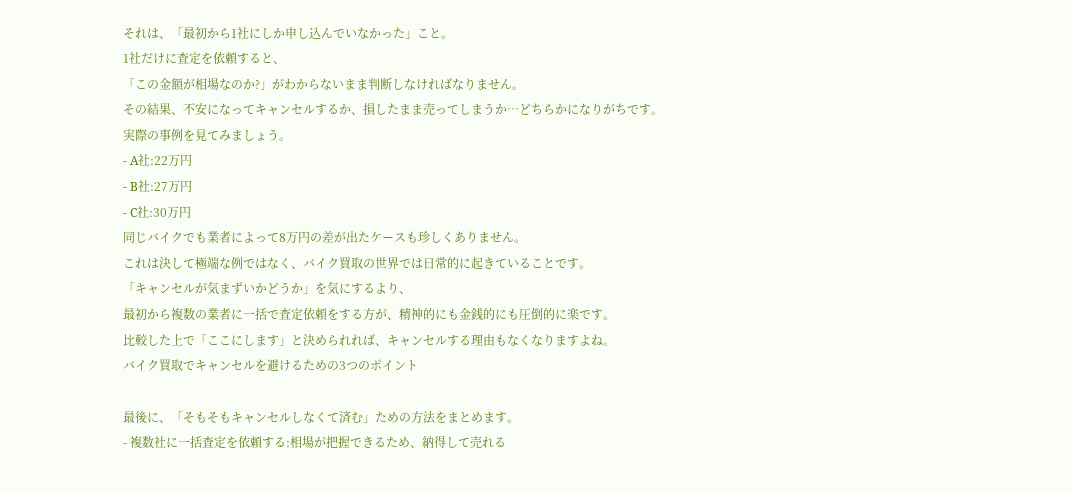それは、「最初から1社にしか申し込んでいなかった」こと。
1社だけに査定を依頼すると、
「この金額が相場なのか?」がわからないまま判断しなければなりません。
その結果、不安になってキャンセルするか、損したまま売ってしまうか…どちらかになりがちです。
実際の事例を見てみましょう。
- A社:22万円
- B社:27万円
- C社:30万円
同じバイクでも業者によって8万円の差が出たケースも珍しくありません。
これは決して極端な例ではなく、バイク買取の世界では日常的に起きていることです。
「キャンセルが気まずいかどうか」を気にするより、
最初から複数の業者に一括で査定依頼をする方が、精神的にも金銭的にも圧倒的に楽です。
比較した上で「ここにします」と決められれば、キャンセルする理由もなくなりますよね。
バイク買取でキャンセルを避けるための3つのポイント

最後に、「そもそもキャンセルしなくて済む」ための方法をまとめます。
- 複数社に一括査定を依頼する:相場が把握できるため、納得して売れる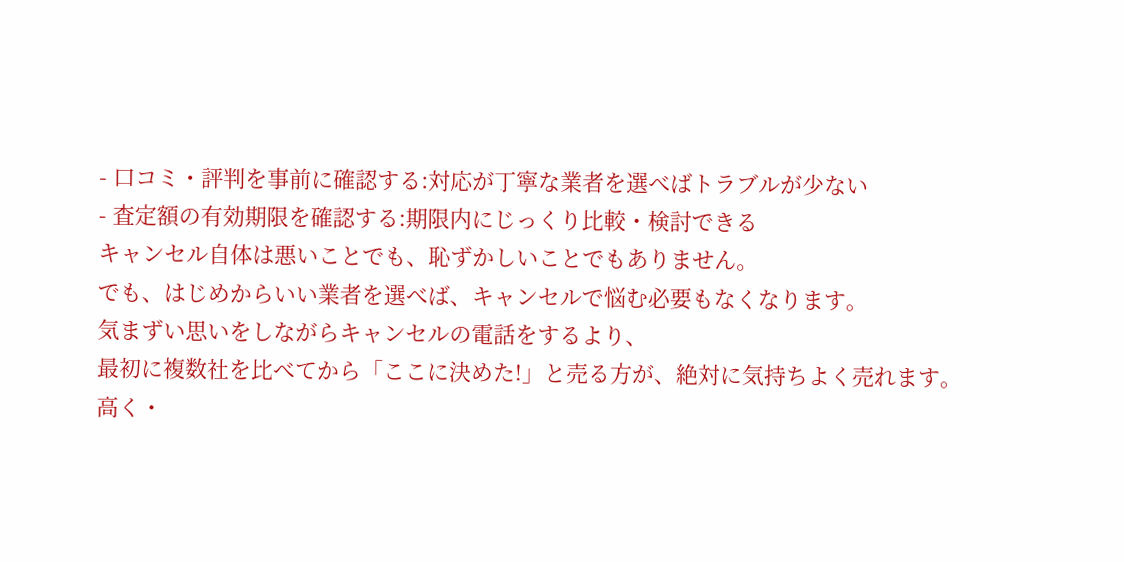- 口コミ・評判を事前に確認する:対応が丁寧な業者を選べばトラブルが少ない
- 査定額の有効期限を確認する:期限内にじっくり比較・検討できる
キャンセル自体は悪いことでも、恥ずかしいことでもありません。
でも、はじめからいい業者を選べば、キャンセルで悩む必要もなくなります。
気まずい思いをしながらキャンセルの電話をするより、
最初に複数社を比べてから「ここに決めた!」と売る方が、絶対に気持ちよく売れます。
高く・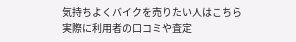気持ちよくバイクを売りたい人はこちら
実際に利用者の口コミや査定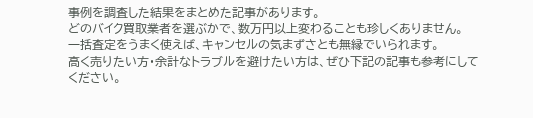事例を調査した結果をまとめた記事があります。
どのバイク買取業者を選ぶかで、数万円以上変わることも珍しくありません。
一括査定をうまく使えば、キャンセルの気まずさとも無縁でいられます。
高く売りたい方・余計なトラブルを避けたい方は、ぜひ下記の記事も参考にしてください。